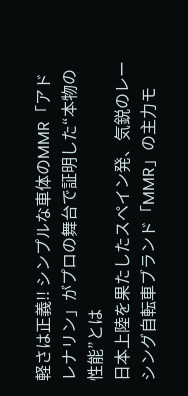軽さは正義!! シンプルな車体のMMR「アドレナリン」がプロの舞台で証明した“本物の性能”とは
日本上陸を果たしたスペイン発、気鋭のレーシング自転車ブランド「MMR」の主力モ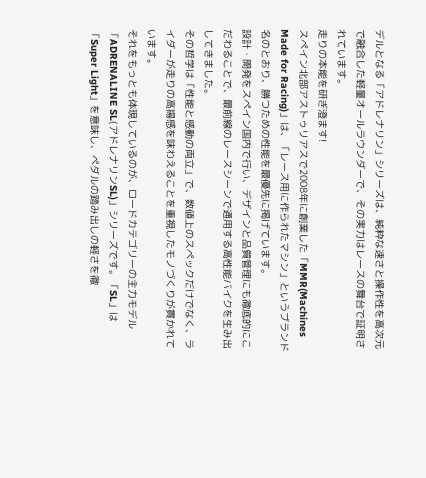デルとなる「アドレナリン」シリーズは、純粋な速さと操作性を高次元で融合した軽量オールラウンダーで、その実力はレースの舞台で証明されています。
走りの本能を研ぎ澄ます!
スペイン北部アストゥリアスで2008年に創業した「MMR(Machines Made for Racing)」は、「レース用に作られたマシン」というブランド名のとおり、勝つための性能を最優先に掲げています。
設計・開発をスペイン国内で行い、デザインと品質管理にも徹底的にこだわることで、最前線のレースシーンで通用する高性能バイクを生み出してきました。
その哲学は「性能と感動の両立」で、数値上のスペックだけでなく、ライダーが走りの高揚感を味わえることを重視したモノづくりが貫かれています。
それをもっとも体現しているのが、ロードカテゴリーの主力モデル「ADRENALINE SL(アドレナリンSL)」シリーズです。「SL」は「Super Light」を意味し、ペダルの踏み出しの軽さを徹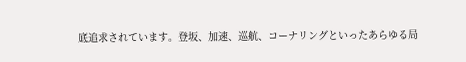底追求されています。登坂、加速、巡航、コーナリングといったあらゆる局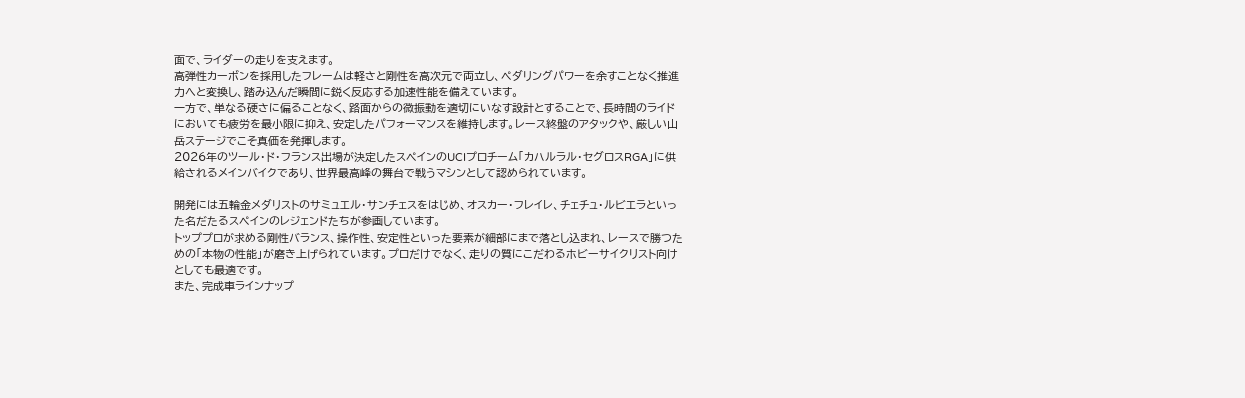面で、ライダーの走りを支えます。
高弾性カーボンを採用したフレームは軽さと剛性を高次元で両立し、ペダリングパワーを余すことなく推進力へと変換し、踏み込んだ瞬間に鋭く反応する加速性能を備えています。
一方で、単なる硬さに偏ることなく、路面からの微振動を適切にいなす設計とすることで、長時間のライドにおいても疲労を最小限に抑え、安定したパフォーマンスを維持します。レース終盤のアタックや、厳しい山岳ステージでこそ真価を発揮します。
2026年のツール・ド・フランス出場が決定したスペインのUCIプロチーム「カハルラル・セグロスRGA」に供給されるメインバイクであり、世界最高峰の舞台で戦うマシンとして認められています。

開発には五輪金メダリストのサミュエル・サンチェスをはじめ、オスカー・フレイレ、チェチュ・ルビエラといった名だたるスペインのレジェンドたちが参画しています。
トッププロが求める剛性バランス、操作性、安定性といった要素が細部にまで落とし込まれ、レースで勝つための「本物の性能」が磨き上げられています。プロだけでなく、走りの質にこだわるホビーサイクリスト向けとしても最適です。
また、完成車ラインナップ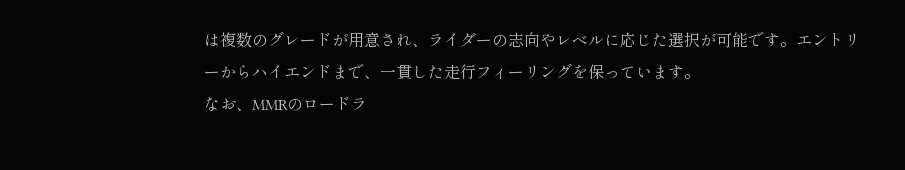は複数のグレードが用意され、ライダーの志向やレベルに応じた選択が可能です。エントリーからハイエンドまで、一貫した走行フィーリングを保っています。
なお、MMRのロードラ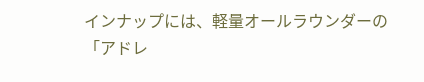インナップには、軽量オールラウンダーの「アドレ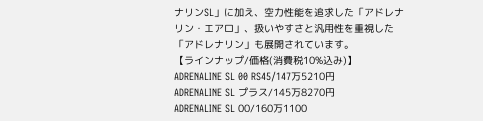ナリンSL」に加え、空力性能を追求した「アドレナリン・エアロ」、扱いやすさと汎用性を重視した「アドレナリン」も展開されています。
【ラインナップ/価格(消費税10%込み)】
ADRENALINE SL 00 RS45/147万5210円
ADRENALINE SL プラス/145万8270円
ADRENALINE SL 00/160万1100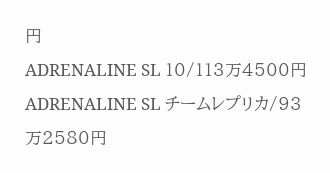円
ADRENALINE SL 10/113万4500円
ADRENALINE SL チームレプリカ/93万2580円